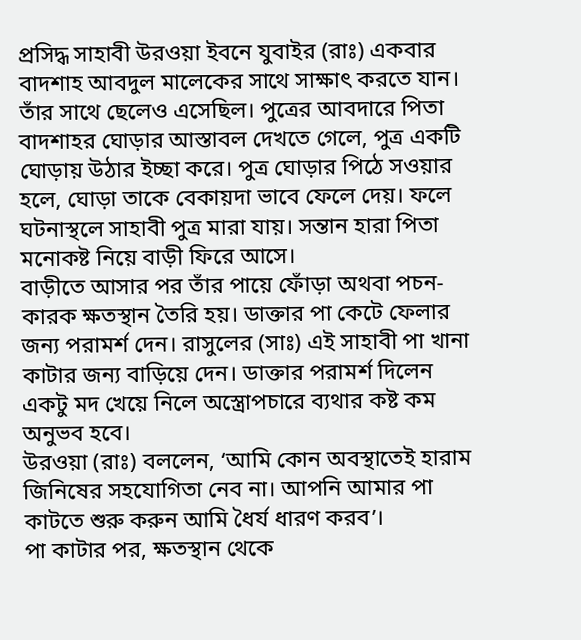প্রসিদ্ধ সাহাবী উরওয়া ইবনে যুবাইর (রাঃ) একবার বাদশাহ আবদুল মালেকের সাথে সাক্ষাৎ করতে যান। তাঁর সাথে ছেলেও এসেছিল। পুত্রের আবদারে পিতা বাদশাহর ঘোড়ার আস্তাবল দেখতে গেলে, পুত্র একটি ঘোড়ায় উঠার ইচ্ছা করে। পুত্র ঘোড়ার পিঠে সওয়ার হলে, ঘোড়া তাকে বেকায়দা ভাবে ফেলে দেয়। ফলে ঘটনাস্থলে সাহাবী পুত্র মারা যায়। সন্তান হারা পিতা মনোকষ্ট নিয়ে বাড়ী ফিরে আসে।
বাড়ীতে আসার পর তাঁর পায়ে ফোঁড়া অথবা পচন-কারক ক্ষতস্থান তৈরি হয়। ডাক্তার পা কেটে ফেলার জন্য পরামর্শ দেন। রাসুলের (সাঃ) এই সাহাবী পা খানা কাটার জন্য বাড়িয়ে দেন। ডাক্তার পরামর্শ দিলেন একটু মদ খেয়ে নিলে অস্ত্রোপচারে ব্যথার কষ্ট কম অনুভব হবে।
উরওয়া (রাঃ) বললেন, ‘আমি কোন অবস্থাতেই হারাম জিনিষের সহযোগিতা নেব না। আপনি আমার পা কাটতে শুরু করুন আমি ধৈর্য ধারণ করব’।
পা কাটার পর, ক্ষতস্থান থেকে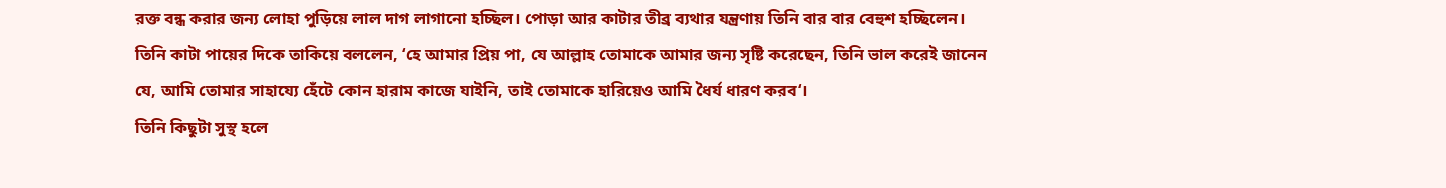রক্ত বন্ধ করার জন্য লোহা পুড়িয়ে লাল দাগ লাগানো হচ্ছিল। পোড়া আর কাটার তীব্র ব্যথার যন্ত্রণায় তিনি বার বার বেহুশ হচ্ছিলেন। তিনি কাটা পায়ের দিকে তাকিয়ে বললেন, ‘হে আমার প্রিয় পা, যে আল্লাহ তোমাকে আমার জন্য সৃষ্টি করেছেন, তিনি ভাল করেই জানেন যে, আমি তোমার সাহায্যে হেঁটে কোন হারাম কাজে যাইনি, তাই তোমাকে হারিয়েও আমি ধৈর্য ধারণ করব‘।
তিনি কিছুটা সুস্থ হলে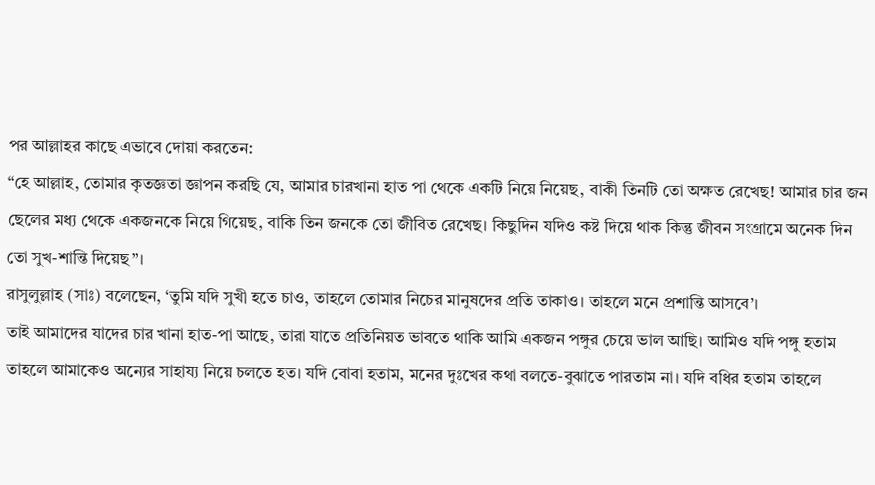পর আল্লাহর কাছে এভাবে দোয়া করতেন:
“হে আল্লাহ, তোমার কৃতজ্ঞতা জ্ঞাপন করছি যে, আমার চারখানা হাত পা থেকে একটি নিয়ে নিয়েছ, বাকী তিনটি তো অক্ষত রেখেছ! আমার চার জন ছেলের মধ্য থেকে একজনকে নিয়ে গিয়েছ, বাকি তিন জনকে তো জীবিত রেখেছ। কিছুদিন যদিও কষ্ট দিয়ে থাক কিন্তু জীবন সংগ্রামে অনেক দিন তো সুখ-শান্তি দিয়েছ”।
রাসুলুল্লাহ (সাঃ) বলেছেন, ‘তুমি যদি সুখী হতে চাও, তাহলে তোমার নিচের মানুষদের প্রতি তাকাও। তাহলে মনে প্রশান্তি আসবে’।
তাই আমাদের যাদের চার খানা হাত-পা আছে, তারা যাতে প্রতিনিয়ত ভাবতে থাকি আমি একজন পঙ্গুর চেয়ে ভাল আছি। আমিও যদি পঙ্গু হতাম তাহলে আমাকেও অন্যের সাহায্য নিয়ে চলতে হত। যদি বোবা হতাম, মনের দুঃখের কথা বলতে-বুঝাতে পারতাম না। যদি বধির হতাম তাহলে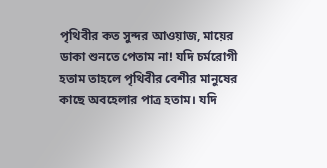পৃথিবীর কত সুন্দর আওয়াজ, মায়ের ডাকা শুনতে পেতাম না! যদি চর্মরোগী হতাম তাহলে পৃথিবীর বেশীর মানুষের কাছে অবহেলার পাত্র হতাম। যদি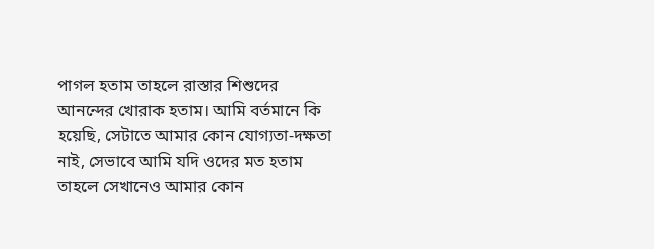পাগল হতাম তাহলে রাস্তার শিশুদের আনন্দের খোরাক হতাম। আমি বর্তমানে কি হয়েছি, সেটাতে আমার কোন যোগ্যতা-দক্ষতা নাই, সেভাবে আমি যদি ওদের মত হতাম তাহলে সেখানেও আমার কোন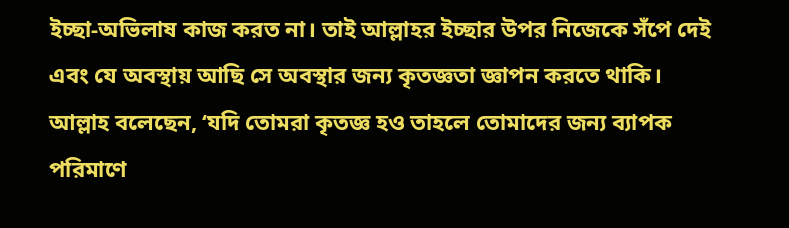ইচ্ছা-অভিলাষ কাজ করত না। তাই আল্লাহর ইচ্ছার উপর নিজেকে সঁপে দেই এবং যে অবস্থায় আছি সে অবস্থার জন্য কৃতজ্ঞতা জ্ঞাপন করতে থাকি।
আল্লাহ বলেছেন, ‘যদি তোমরা কৃতজ্ঞ হও তাহলে তোমাদের জন্য ব্যাপক পরিমাণে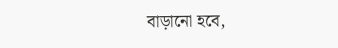বাড়ানো হবে,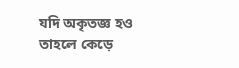যদি অকৃতজ্ঞ হও তাহলে কেড়ে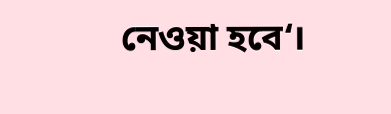নেওয়া হবে‘।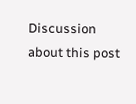Discussion about this post